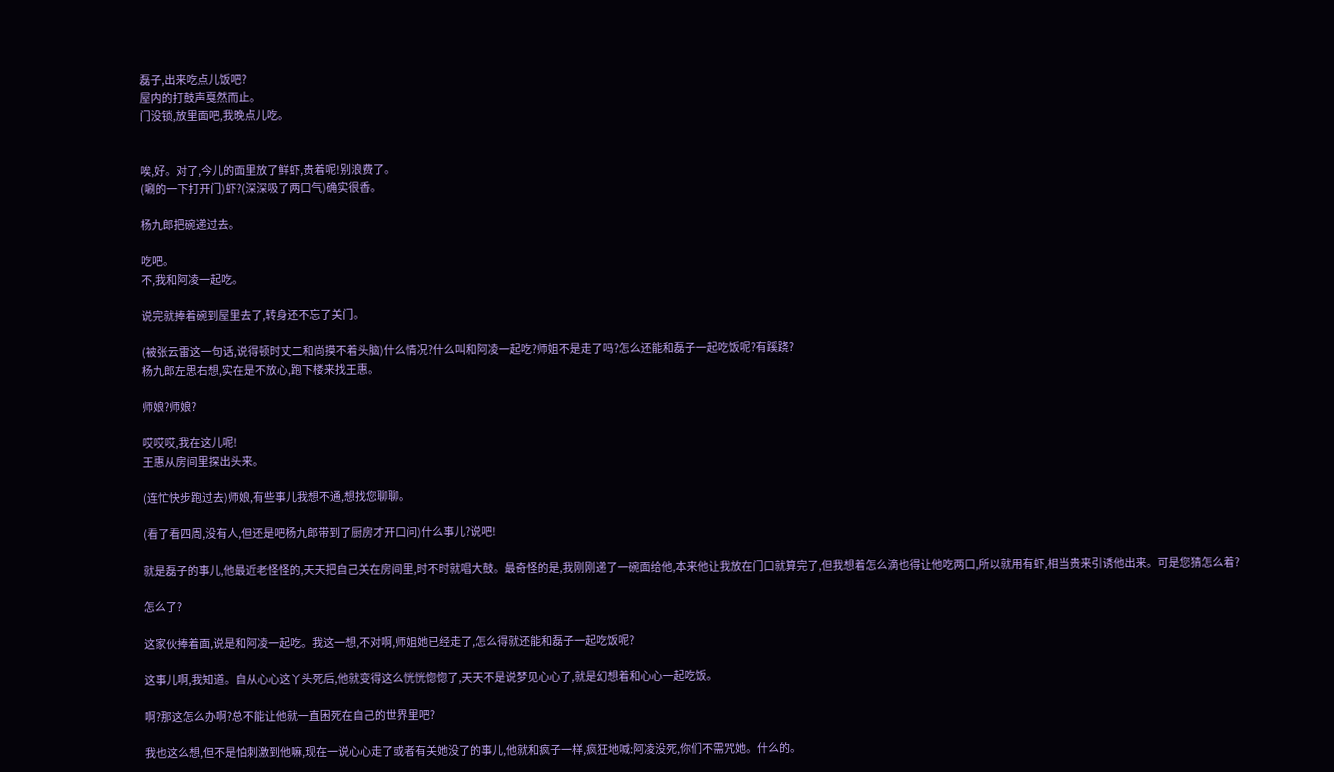磊子,出来吃点儿饭吧?
屋内的打鼓声戛然而止。
门没锁,放里面吧,我晚点儿吃。


唉,好。对了,今儿的面里放了鲜虾,贵着呢!别浪费了。
(唰的一下打开门)虾?(深深吸了两口气)确实很香。

杨九郎把碗递过去。

吃吧。
不,我和阿凌一起吃。

说完就捧着碗到屋里去了,转身还不忘了关门。

(被张云雷这一句话,说得顿时丈二和尚摸不着头脑)什么情况?什么叫和阿凌一起吃?师姐不是走了吗?怎么还能和磊子一起吃饭呢?有蹊跷?
杨九郎左思右想,实在是不放心,跑下楼来找王惠。

师娘?师娘?

哎哎哎,我在这儿呢!
王惠从房间里探出头来。

(连忙快步跑过去)师娘,有些事儿我想不通,想找您聊聊。

(看了看四周,没有人,但还是吧杨九郎带到了厨房才开口问)什么事儿?说吧!

就是磊子的事儿,他最近老怪怪的,天天把自己关在房间里,时不时就唱大鼓。最奇怪的是,我刚刚递了一碗面给他,本来他让我放在门口就算完了,但我想着怎么滴也得让他吃两口,所以就用有虾,相当贵来引诱他出来。可是您猜怎么着?

怎么了?

这家伙捧着面,说是和阿凌一起吃。我这一想,不对啊,师姐她已经走了,怎么得就还能和磊子一起吃饭呢?

这事儿啊,我知道。自从心心这丫头死后,他就变得这么恍恍惚惚了,天天不是说梦见心心了,就是幻想着和心心一起吃饭。

啊?那这怎么办啊?总不能让他就一直困死在自己的世界里吧?

我也这么想,但不是怕刺激到他嘛,现在一说心心走了或者有关她没了的事儿,他就和疯子一样,疯狂地喊:阿凌没死,你们不需咒她。什么的。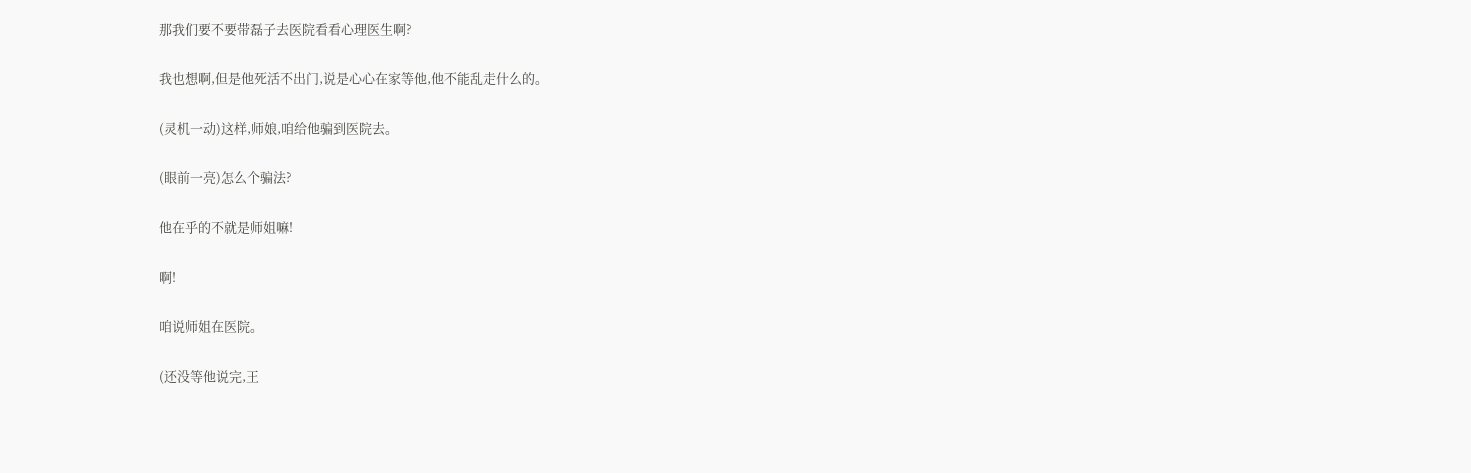那我们要不要带磊子去医院看看心理医生啊?

我也想啊,但是他死活不出门,说是心心在家等他,他不能乱走什么的。

(灵机一动)这样,师娘,咱给他骗到医院去。

(眼前一亮)怎么个骗法?

他在乎的不就是师姐嘛!

啊!

咱说师姐在医院。

(还没等他说完,王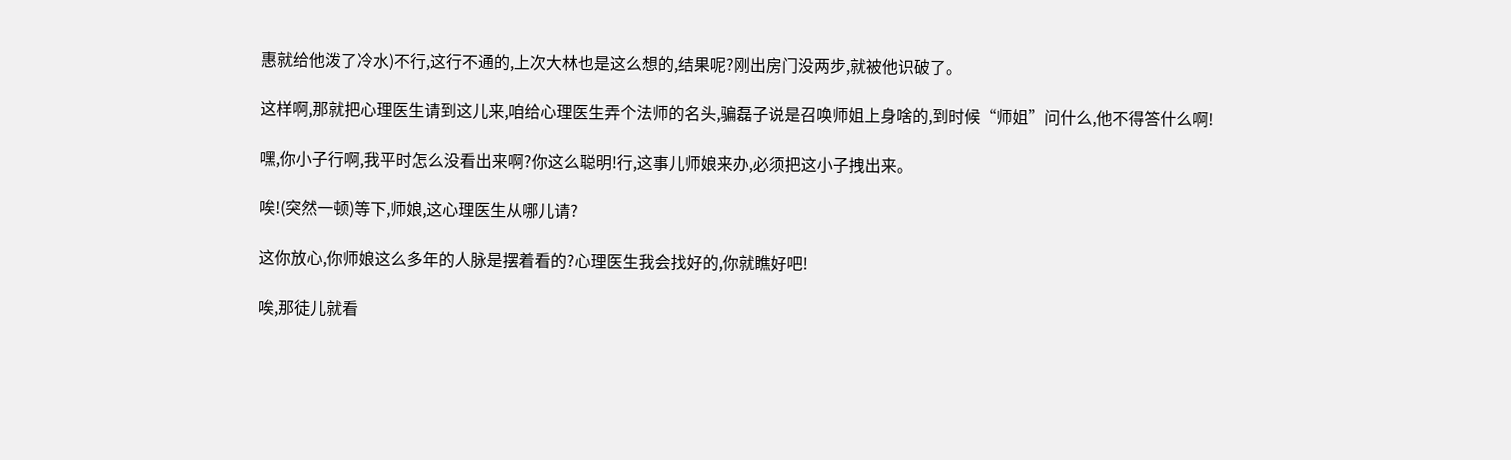惠就给他泼了冷水)不行,这行不通的,上次大林也是这么想的,结果呢?刚出房门没两步,就被他识破了。

这样啊,那就把心理医生请到这儿来,咱给心理医生弄个法师的名头,骗磊子说是召唤师姐上身啥的,到时候“师姐”问什么,他不得答什么啊!

嘿,你小子行啊,我平时怎么没看出来啊?你这么聪明!行,这事儿师娘来办,必须把这小子拽出来。

唉!(突然一顿)等下,师娘,这心理医生从哪儿请?

这你放心,你师娘这么多年的人脉是摆着看的?心理医生我会找好的,你就瞧好吧!

唉,那徒儿就看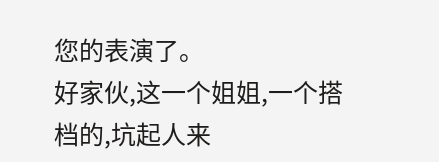您的表演了。
好家伙,这一个姐姐,一个搭档的,坑起人来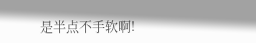是半点不手软啊!